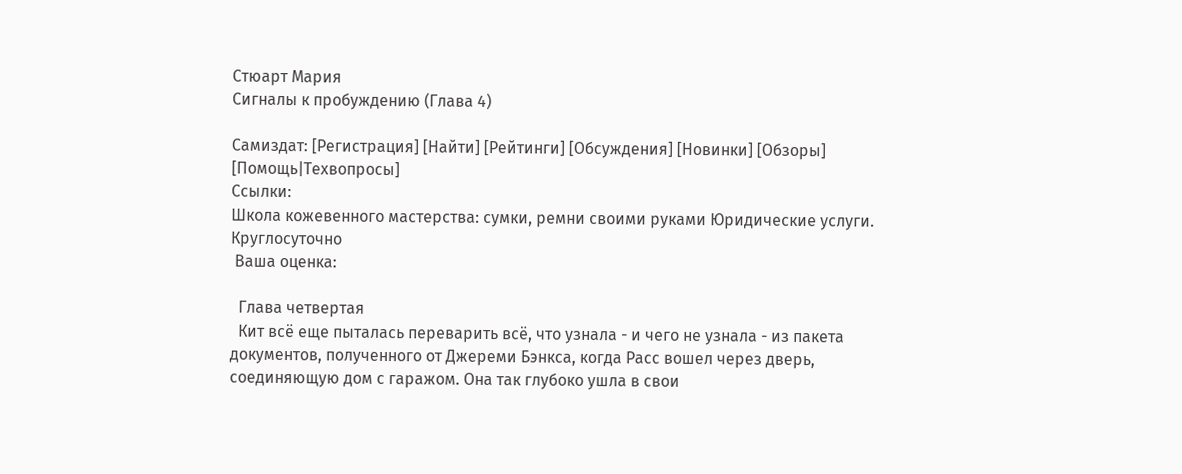Стюарт Мария
Сигналы к пробуждению (Глава 4)

Самиздат: [Регистрация] [Найти] [Рейтинги] [Обсуждения] [Новинки] [Обзоры] [Помощь|Техвопросы]
Ссылки:
Школа кожевенного мастерства: сумки, ремни своими руками Юридические услуги. Круглосуточно
 Ваша оценка:

  Глава четвертая
  Кит всё еще пыталась переварить всё, что узнала - и чего не узнала - из пакета документов, полученного от Джереми Бэнкса, когда Расс вошел через дверь, соединяющую дом с гаражом. Она так глубоко ушла в свои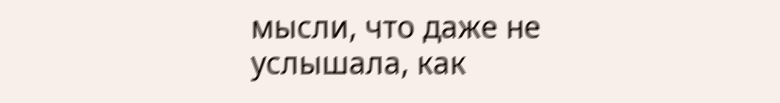мысли, что даже не услышала, как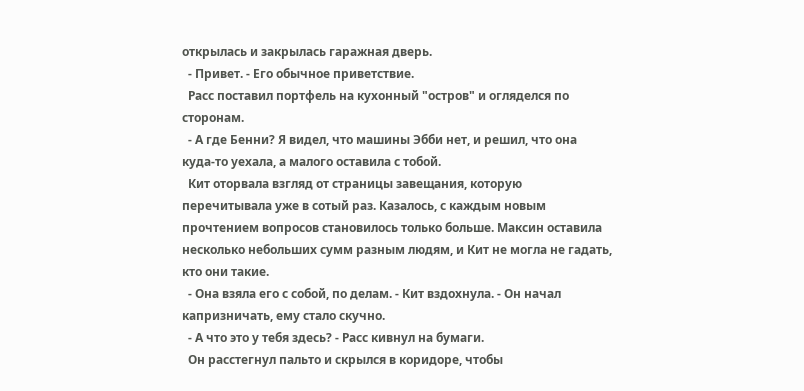открылась и закрылась гаражная дверь.
  - Привет. - Его обычное приветствие.
  Расс поставил портфель на кухонный "остров" и огляделся по сторонам.
  - А где Бенни? Я видел, что машины Эбби нет, и решил, что она куда-то уехала, а малого оставила с тобой.
  Кит оторвала взгляд от страницы завещания, которую перечитывала уже в сотый раз. Казалось, с каждым новым прочтением вопросов становилось только больше. Максин оставила несколько небольших сумм разным людям, и Кит не могла не гадать, кто они такие.
  - Она взяла его с собой, по делам. - Кит вздохнула. - Он начал капризничать, ему стало скучно.
  - А что это у тебя здесь? - Расс кивнул на бумаги.
  Он расстегнул пальто и скрылся в коридоре, чтобы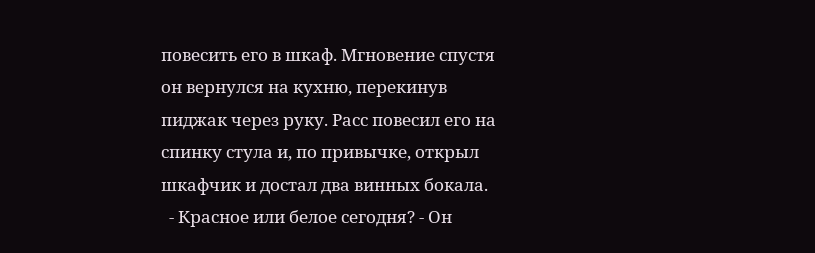повесить его в шкаф. Мгновение спустя он вернулся на кухню, перекинув пиджак через руку. Расс повесил его на спинку стула и, по привычке, открыл шкафчик и достал два винных бокала.
  - Красное или белое сегодня? - Он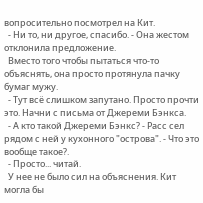вопросительно посмотрел на Кит.
  - Ни то, ни другое, спасибо. - Она жестом отклонила предложение.
  Вместо того чтобы пытаться что-то объяснять, она просто протянула пачку бумаг мужу.
  - Тут всё слишком запутано. Просто прочти это. Начни с письма от Джереми Бэнкса.
  - А кто такой Джереми Бэнкс? - Расс сел рядом с ней у кухонного "острова". - Что это вообще такое?.
  - Просто... читай.
  У нее не было сил на объяснения. Кит могла бы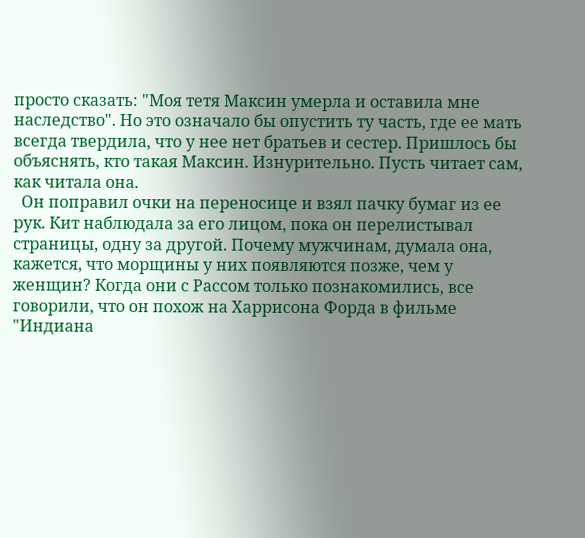просто сказать: "Моя тетя Максин умерла и оставила мне наследство". Но это означало бы опустить ту часть, где ее мать всегда твердила, что у нее нет братьев и сестер. Пришлось бы объяснять, кто такая Максин. Изнурительно. Пусть читает сам, как читала она.
  Он поправил очки на переносице и взял пачку бумаг из ее рук. Кит наблюдала за его лицом, пока он перелистывал страницы, одну за другой. Почему мужчинам, думала она, кажется, что морщины у них появляются позже, чем у женщин? Когда они с Рассом только познакомились, все говорили, что он похож на Харрисона Форда в фильме "Индиана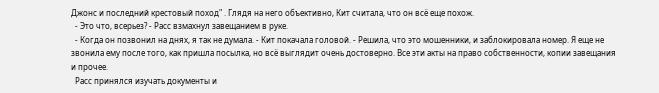Джонс и последний крестовый поход" . Глядя на него объективно, Кит считала, что он всё еще похож.
  - Это что, всерьез? - Расс взмахнул завещанием в руке.
  - Когда он позвонил на днях, я так не думала. - Кит покачала головой. - Решила, что это мошенники, и заблокировала номер. Я еще не звонила ему после того, как пришла посылка, но всё выглядит очень достоверно. Все эти акты на право собственности, копии завещания и прочее.
  Расс принялся изучать документы и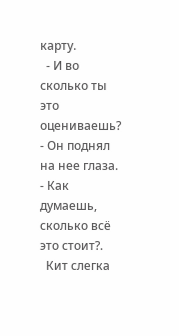карту.
  - И во сколько ты это оцениваешь? - Он поднял на нее глаза. - Как думаешь, сколько всё это стоит?.
  Кит слегка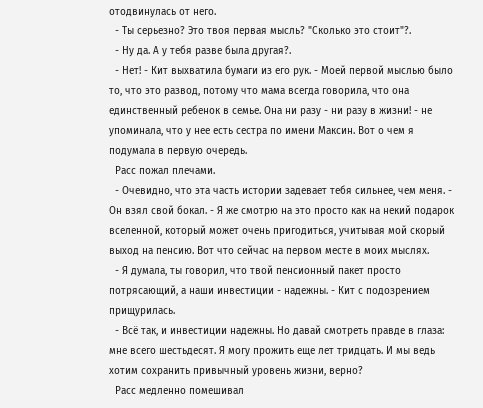отодвинулась от него.
  - Ты серьезно? Это твоя первая мысль? "Сколько это стоит"?.
  - Ну да. А у тебя разве была другая?.
  - Нет! - Кит выхватила бумаги из его рук. - Моей первой мыслью было то, что это развод, потому что мама всегда говорила, что она единственный ребенок в семье. Она ни разу - ни разу в жизни! - не упоминала, что у нее есть сестра по имени Максин. Вот о чем я подумала в первую очередь.
  Расс пожал плечами.
  - Очевидно, что эта часть истории задевает тебя сильнее, чем меня. - Он взял свой бокал. - Я же смотрю на это просто как на некий подарок вселенной, который может очень пригодиться, учитывая мой скорый выход на пенсию. Вот что сейчас на первом месте в моих мыслях.
  - Я думала, ты говорил, что твой пенсионный пакет просто потрясающий, а наши инвестиции - надежны. - Кит с подозрением прищурилась.
  - Всё так, и инвестиции надежны. Но давай смотреть правде в глаза: мне всего шестьдесят. Я могу прожить еще лет тридцать. И мы ведь хотим сохранить привычный уровень жизни, верно?
  Расс медленно помешивал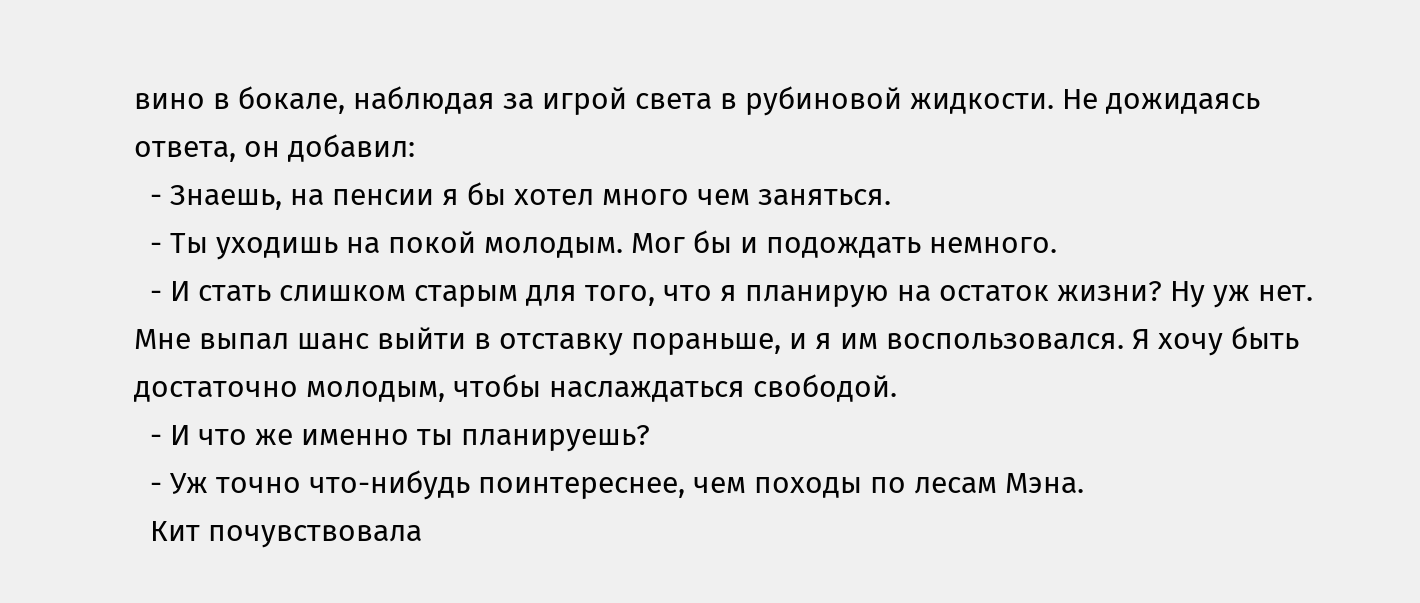вино в бокале, наблюдая за игрой света в рубиновой жидкости. Не дожидаясь ответа, он добавил:
  - Знаешь, на пенсии я бы хотел много чем заняться.
  - Ты уходишь на покой молодым. Мог бы и подождать немного.
  - И стать слишком старым для того, что я планирую на остаток жизни? Ну уж нет. Мне выпал шанс выйти в отставку пораньше, и я им воспользовался. Я хочу быть достаточно молодым, чтобы наслаждаться свободой.
  - И что же именно ты планируешь?
  - Уж точно что-нибудь поинтереснее, чем походы по лесам Мэна.
  Кит почувствовала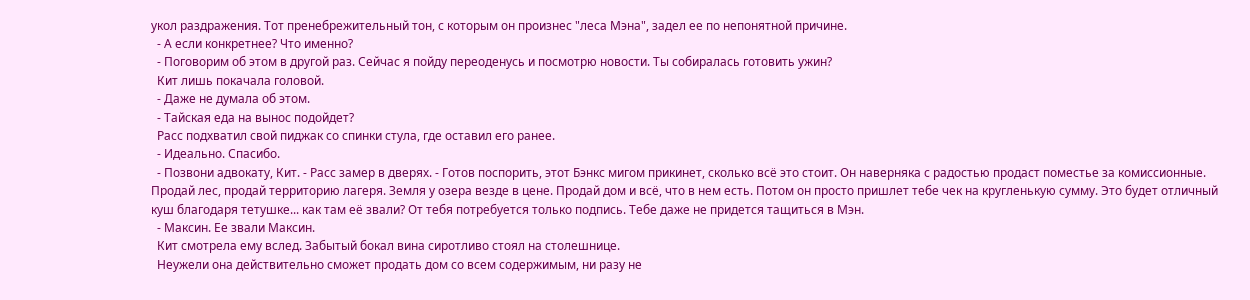укол раздражения. Тот пренебрежительный тон, с которым он произнес "леса Мэна", задел ее по непонятной причине.
  - А если конкретнее? Что именно?
  - Поговорим об этом в другой раз. Сейчас я пойду переоденусь и посмотрю новости. Ты собиралась готовить ужин?
  Кит лишь покачала головой.
  - Даже не думала об этом.
  - Тайская еда на вынос подойдет?
  Расс подхватил свой пиджак со спинки стула, где оставил его ранее.
  - Идеально. Спасибо.
  - Позвони адвокату, Кит. - Расс замер в дверях. - Готов поспорить, этот Бэнкс мигом прикинет, сколько всё это стоит. Он наверняка с радостью продаст поместье за комиссионные. Продай лес, продай территорию лагеря. Земля у озера везде в цене. Продай дом и всё, что в нем есть. Потом он просто пришлет тебе чек на кругленькую сумму. Это будет отличный куш благодаря тетушке... как там её звали? От тебя потребуется только подпись. Тебе даже не придется тащиться в Мэн.
  - Максин. Ее звали Максин.
  Кит смотрела ему вслед. Забытый бокал вина сиротливо стоял на столешнице.
  Неужели она действительно сможет продать дом со всем содержимым, ни разу не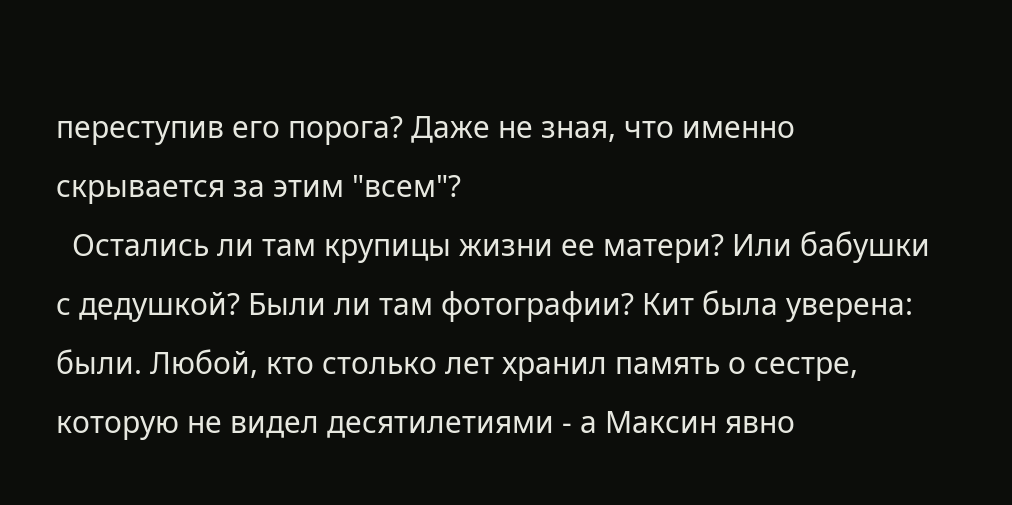переступив его порога? Даже не зная, что именно скрывается за этим "всем"?
  Остались ли там крупицы жизни ее матери? Или бабушки с дедушкой? Были ли там фотографии? Кит была уверена: были. Любой, кто столько лет хранил память о сестре, которую не видел десятилетиями - а Максин явно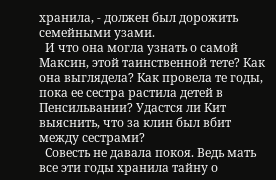хранила, - должен был дорожить семейными узами.
  И что она могла узнать о самой Максин, этой таинственной тете? Как она выглядела? Как провела те годы, пока ее сестра растила детей в Пенсильвании? Удастся ли Кит выяснить, что за клин был вбит между сестрами?
  Совесть не давала покоя. Ведь мать все эти годы хранила тайну о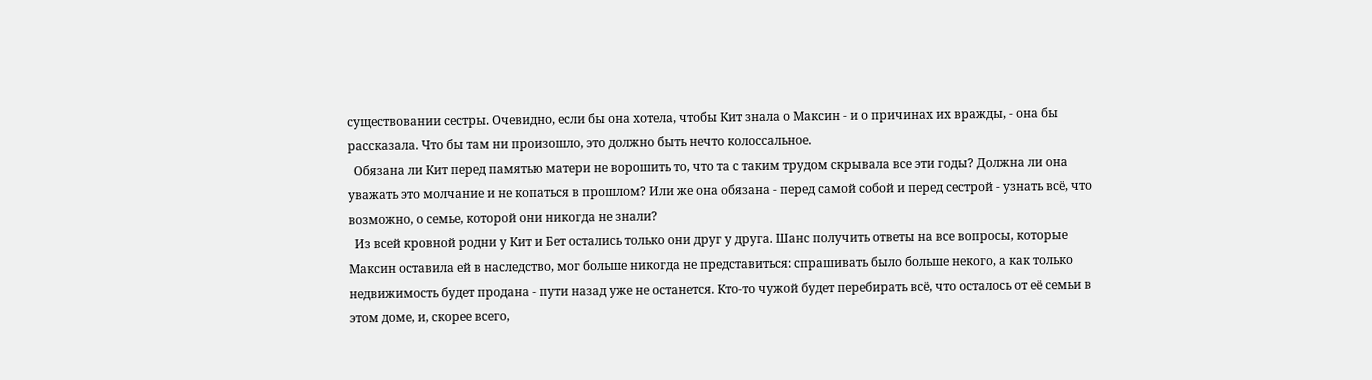существовании сестры. Очевидно, если бы она хотела, чтобы Кит знала о Максин - и о причинах их вражды, - она бы рассказала. Что бы там ни произошло, это должно быть нечто колоссальное.
  Обязана ли Кит перед памятью матери не ворошить то, что та с таким трудом скрывала все эти годы? Должна ли она уважать это молчание и не копаться в прошлом? Или же она обязана - перед самой собой и перед сестрой - узнать всё, что возможно, о семье, которой они никогда не знали?
  Из всей кровной родни у Кит и Бет остались только они друг у друга. Шанс получить ответы на все вопросы, которые Максин оставила ей в наследство, мог больше никогда не представиться: спрашивать было больше некого, а как только недвижимость будет продана - пути назад уже не останется. Кто-то чужой будет перебирать всё, что осталось от её семьи в этом доме, и, скорее всего,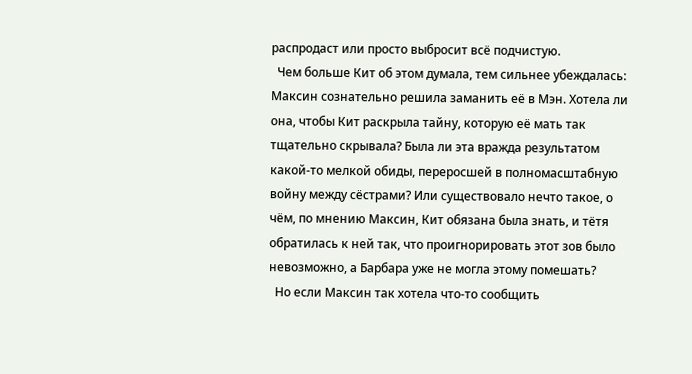распродаст или просто выбросит всё подчистую.
  Чем больше Кит об этом думала, тем сильнее убеждалась: Максин сознательно решила заманить её в Мэн. Хотела ли она, чтобы Кит раскрыла тайну, которую её мать так тщательно скрывала? Была ли эта вражда результатом какой-то мелкой обиды, переросшей в полномасштабную войну между сёстрами? Или существовало нечто такое, о чём, по мнению Максин, Кит обязана была знать, и тётя обратилась к ней так, что проигнорировать этот зов было невозможно, а Барбара уже не могла этому помешать?
  Но если Максин так хотела что-то сообщить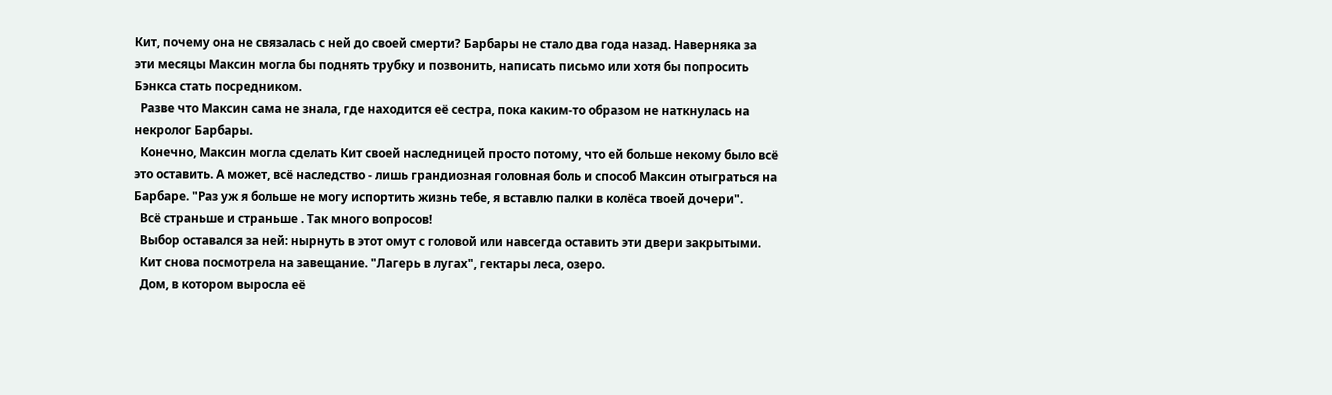Кит, почему она не связалась с ней до своей смерти? Барбары не стало два года назад. Наверняка за эти месяцы Максин могла бы поднять трубку и позвонить, написать письмо или хотя бы попросить Бэнкса стать посредником.
  Разве что Максин сама не знала, где находится её сестра, пока каким-то образом не наткнулась на некролог Барбары.
  Конечно, Максин могла сделать Кит своей наследницей просто потому, что ей больше некому было всё это оставить. А может, всё наследство - лишь грандиозная головная боль и способ Максин отыграться на Барбаре. "Раз уж я больше не могу испортить жизнь тебе, я вставлю палки в колёса твоей дочери".
  Всё страньше и страньше . Так много вопросов!
  Выбор оставался за ней: нырнуть в этот омут с головой или навсегда оставить эти двери закрытыми.
  Кит снова посмотрела на завещание. "Лагерь в лугах", гектары леса, озеро.
  Дом, в котором выросла её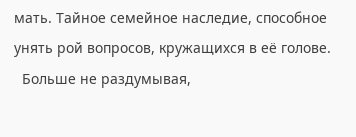мать. Тайное семейное наследие, способное унять рой вопросов, кружащихся в её голове.
  Больше не раздумывая,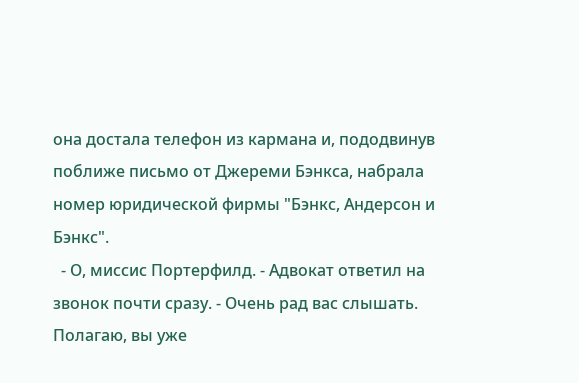она достала телефон из кармана и, пододвинув поближе письмо от Джереми Бэнкса, набрала номер юридической фирмы "Бэнкс, Андерсон и Бэнкс".
  - О, миссис Портерфилд. - Адвокат ответил на звонок почти сразу. - Очень рад вас слышать. Полагаю, вы уже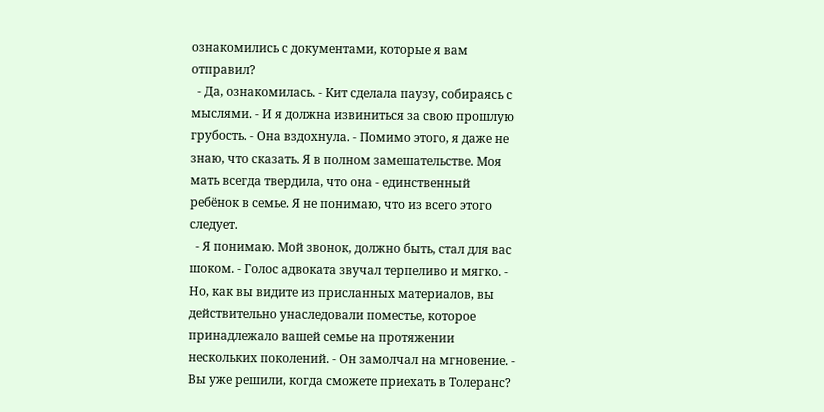ознакомились с документами, которые я вам отправил?
  - Да, ознакомилась. - Кит сделала паузу, собираясь с мыслями. - И я должна извиниться за свою прошлую грубость. - Она вздохнула. - Помимо этого, я даже не знаю, что сказать. Я в полном замешательстве. Моя мать всегда твердила, что она - единственный ребёнок в семье. Я не понимаю, что из всего этого следует.
  - Я понимаю. Мой звонок, должно быть, стал для вас шоком. - Голос адвоката звучал терпеливо и мягко. - Но, как вы видите из присланных материалов, вы действительно унаследовали поместье, которое принадлежало вашей семье на протяжении нескольких поколений. - Он замолчал на мгновение. - Вы уже решили, когда сможете приехать в Толеранс?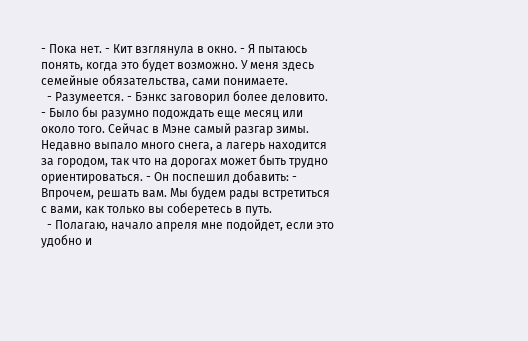- Пока нет. - Кит взглянула в окно. - Я пытаюсь понять, когда это будет возможно. У меня здесь семейные обязательства, сами понимаете.
  - Разумеется. - Бэнкс заговорил более деловито. - Было бы разумно подождать еще месяц или около того. Сейчас в Мэне самый разгар зимы. Недавно выпало много снега, а лагерь находится за городом, так что на дорогах может быть трудно ориентироваться. - Он поспешил добавить: - Впрочем, решать вам. Мы будем рады встретиться с вами, как только вы соберетесь в путь.
  - Полагаю, начало апреля мне подойдет, если это удобно и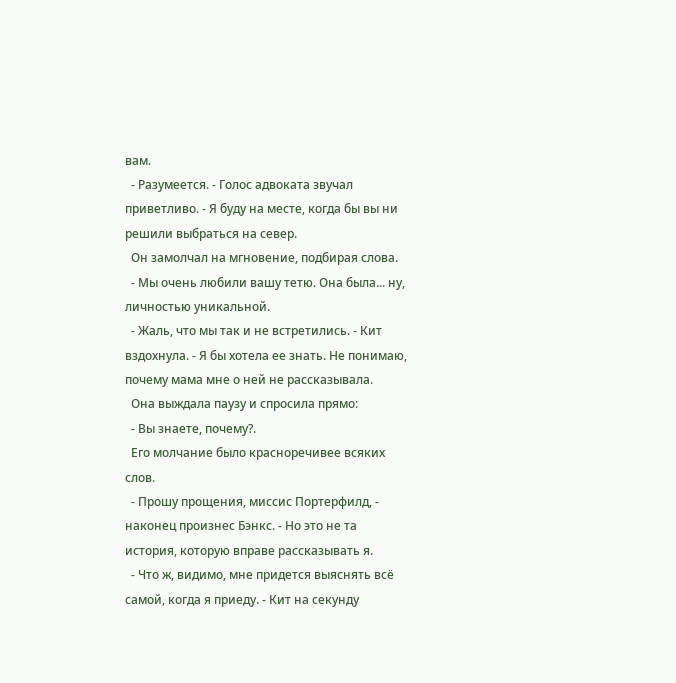вам.
  - Разумеется. - Голос адвоката звучал приветливо. - Я буду на месте, когда бы вы ни решили выбраться на север.
  Он замолчал на мгновение, подбирая слова.
  - Мы очень любили вашу тетю. Она была... ну, личностью уникальной.
  - Жаль, что мы так и не встретились. - Кит вздохнула. - Я бы хотела ее знать. Не понимаю, почему мама мне о ней не рассказывала.
  Она выждала паузу и спросила прямо:
  - Вы знаете, почему?.
  Его молчание было красноречивее всяких слов.
  - Прошу прощения, миссис Портерфилд, - наконец произнес Бэнкс. - Но это не та история, которую вправе рассказывать я.
  - Что ж, видимо, мне придется выяснять всё самой, когда я приеду. - Кит на секунду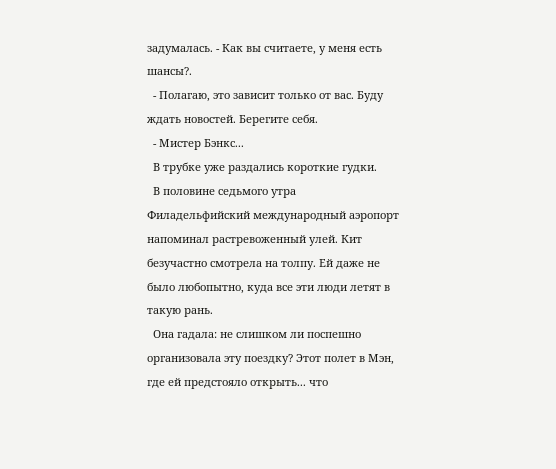задумалась. - Как вы считаете, у меня есть шансы?.
  - Полагаю, это зависит только от вас. Буду ждать новостей. Берегите себя.
  - Мистер Бэнкс...
  В трубке уже раздались короткие гудки.
  В половине седьмого утра Филадельфийский международный аэропорт напоминал растревоженный улей. Кит безучастно смотрела на толпу. Ей даже не было любопытно, куда все эти люди летят в такую рань.
  Она гадала: не слишком ли поспешно организовала эту поездку? Этот полет в Мэн, где ей предстояло открыть... что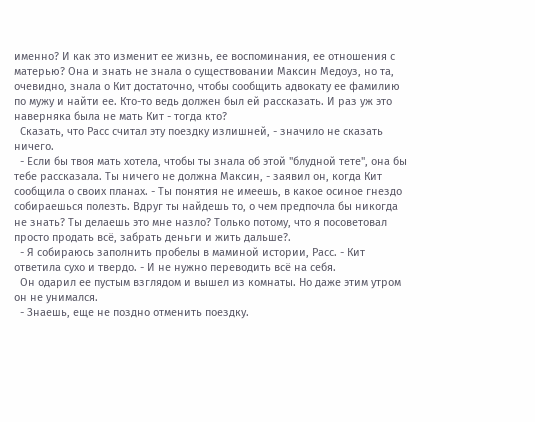именно? И как это изменит ее жизнь, ее воспоминания, ее отношения с матерью? Она и знать не знала о существовании Максин Медоуз, но та, очевидно, знала о Кит достаточно, чтобы сообщить адвокату ее фамилию по мужу и найти ее. Кто-то ведь должен был ей рассказать. И раз уж это наверняка была не мать Кит - тогда кто?
  Сказать, что Расс считал эту поездку излишней, - значило не сказать ничего.
  - Если бы твоя мать хотела, чтобы ты знала об этой "блудной тете", она бы тебе рассказала. Ты ничего не должна Максин, - заявил он, когда Кит сообщила о своих планах. - Ты понятия не имеешь, в какое осиное гнездо собираешься полезть. Вдруг ты найдешь то, о чем предпочла бы никогда не знать? Ты делаешь это мне назло? Только потому, что я посоветовал просто продать всё, забрать деньги и жить дальше?.
  - Я собираюсь заполнить пробелы в маминой истории, Расс. - Кит ответила сухо и твердо. - И не нужно переводить всё на себя.
  Он одарил ее пустым взглядом и вышел из комнаты. Но даже этим утром он не унимался.
  - Знаешь, еще не поздно отменить поездку.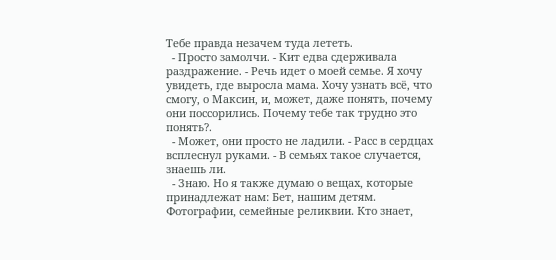Тебе правда незачем туда лететь.
  - Просто замолчи. - Кит едва сдерживала раздражение. - Речь идет о моей семье. Я хочу увидеть, где выросла мама. Хочу узнать всё, что смогу, о Максин, и, может, даже понять, почему они поссорились. Почему тебе так трудно это понять?.
  - Может, они просто не ладили. - Расс в сердцах всплеснул руками. - В семьях такое случается, знаешь ли.
  - Знаю. Но я также думаю о вещах, которые принадлежат нам: Бет, нашим детям. Фотографии, семейные реликвии. Кто знает,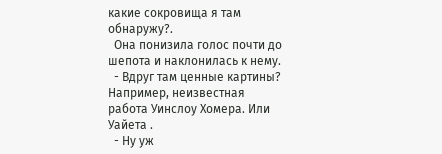какие сокровища я там обнаружу?.
  Она понизила голос почти до шепота и наклонилась к нему.
  - Вдруг там ценные картины? Например, неизвестная работа Уинслоу Хомера. Или Уайета .
  - Ну уж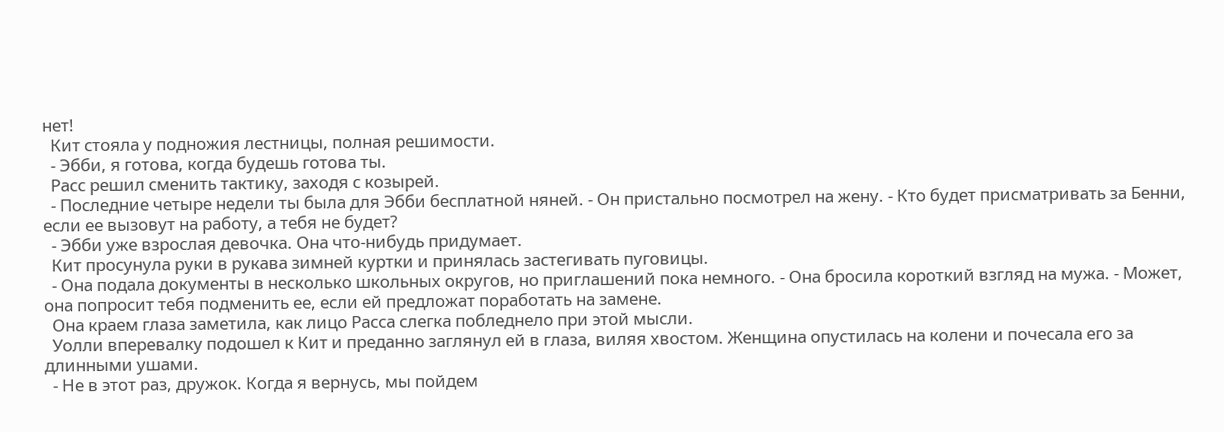нет!
  Кит стояла у подножия лестницы, полная решимости.
  - Эбби, я готова, когда будешь готова ты.
  Расс решил сменить тактику, заходя с козырей.
  - Последние четыре недели ты была для Эбби бесплатной няней. - Он пристально посмотрел на жену. - Кто будет присматривать за Бенни, если ее вызовут на работу, а тебя не будет?
  - Эбби уже взрослая девочка. Она что-нибудь придумает.
  Кит просунула руки в рукава зимней куртки и принялась застегивать пуговицы.
  - Она подала документы в несколько школьных округов, но приглашений пока немного. - Она бросила короткий взгляд на мужа. - Может, она попросит тебя подменить ее, если ей предложат поработать на замене.
  Она краем глаза заметила, как лицо Расса слегка побледнело при этой мысли.
  Уолли вперевалку подошел к Кит и преданно заглянул ей в глаза, виляя хвостом. Женщина опустилась на колени и почесала его за длинными ушами.
  - Не в этот раз, дружок. Когда я вернусь, мы пойдем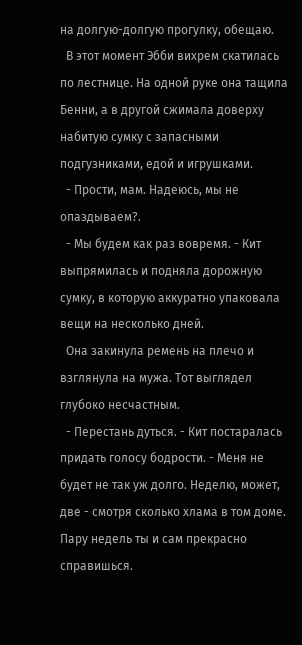на долгую-долгую прогулку, обещаю.
  В этот момент Эбби вихрем скатилась по лестнице. На одной руке она тащила Бенни, а в другой сжимала доверху набитую сумку с запасными подгузниками, едой и игрушками.
  - Прости, мам. Надеюсь, мы не опаздываем?.
  - Мы будем как раз вовремя. - Кит выпрямилась и подняла дорожную сумку, в которую аккуратно упаковала вещи на несколько дней.
  Она закинула ремень на плечо и взглянула на мужа. Тот выглядел глубоко несчастным.
  - Перестань дуться. - Кит постаралась придать голосу бодрости. - Меня не будет не так уж долго. Неделю, может, две - смотря сколько хлама в том доме. Пару недель ты и сам прекрасно справишься.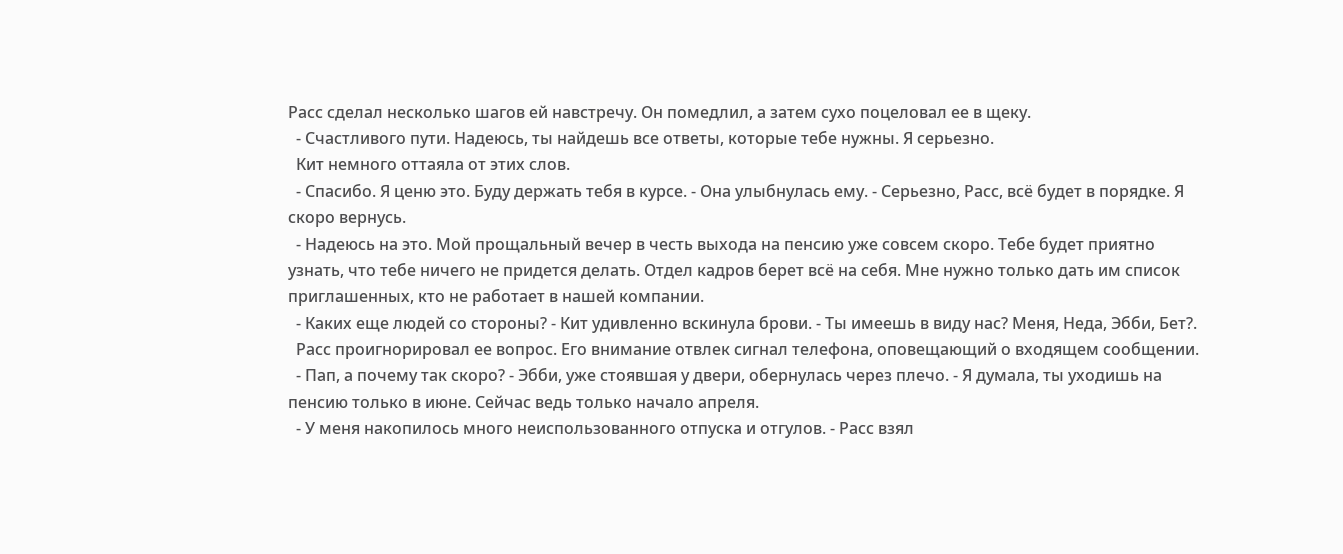Расс сделал несколько шагов ей навстречу. Он помедлил, а затем сухо поцеловал ее в щеку.
  - Счастливого пути. Надеюсь, ты найдешь все ответы, которые тебе нужны. Я серьезно.
  Кит немного оттаяла от этих слов.
  - Спасибо. Я ценю это. Буду держать тебя в курсе. - Она улыбнулась ему. - Серьезно, Расс, всё будет в порядке. Я скоро вернусь.
  - Надеюсь на это. Мой прощальный вечер в честь выхода на пенсию уже совсем скоро. Тебе будет приятно узнать, что тебе ничего не придется делать. Отдел кадров берет всё на себя. Мне нужно только дать им список приглашенных, кто не работает в нашей компании.
  - Каких еще людей со стороны? - Кит удивленно вскинула брови. - Ты имеешь в виду нас? Меня, Неда, Эбби, Бет?.
  Расс проигнорировал ее вопрос. Его внимание отвлек сигнал телефона, оповещающий о входящем сообщении.
  - Пап, а почему так скоро? - Эбби, уже стоявшая у двери, обернулась через плечо. - Я думала, ты уходишь на пенсию только в июне. Сейчас ведь только начало апреля.
  - У меня накопилось много неиспользованного отпуска и отгулов. - Расс взял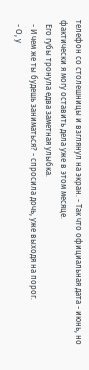телефон со столешницы и взглянул на экран. - Так что официальная дата - июнь, но фактически я могу оставить дела уже в этом месяце.
  Его губы тронула едва заметная улыбка.
  - И чем же ты будешь заниматься? - спросила дочь, уже выходя на порог.
  - О, у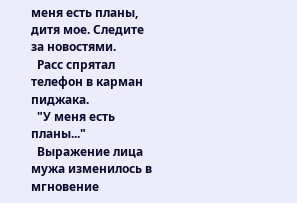меня есть планы, дитя мое. Следите за новостями.
  Расс спрятал телефон в карман пиджака.
  "У меня есть планы..."
  Выражение лица мужа изменилось в мгновение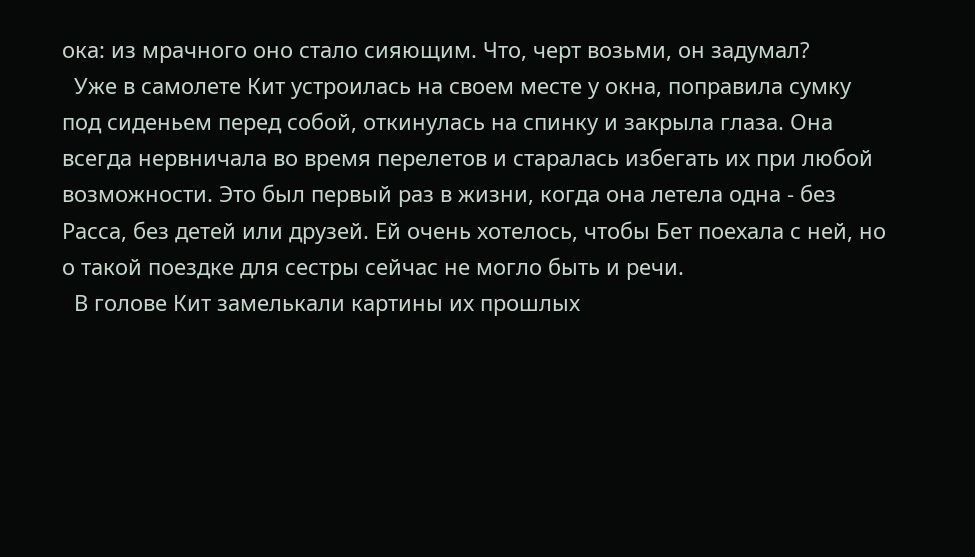ока: из мрачного оно стало сияющим. Что, черт возьми, он задумал?
  Уже в самолете Кит устроилась на своем месте у окна, поправила сумку под сиденьем перед собой, откинулась на спинку и закрыла глаза. Она всегда нервничала во время перелетов и старалась избегать их при любой возможности. Это был первый раз в жизни, когда она летела одна - без Расса, без детей или друзей. Ей очень хотелось, чтобы Бет поехала с ней, но о такой поездке для сестры сейчас не могло быть и речи.
  В голове Кит замелькали картины их прошлых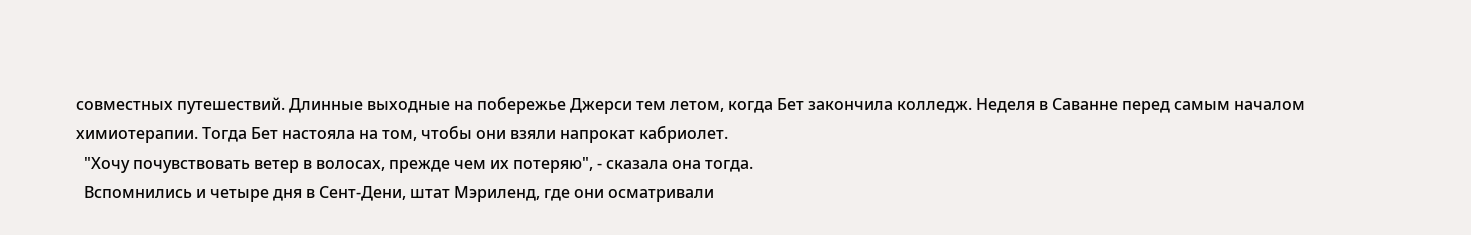совместных путешествий. Длинные выходные на побережье Джерси тем летом, когда Бет закончила колледж. Неделя в Саванне перед самым началом химиотерапии. Тогда Бет настояла на том, чтобы они взяли напрокат кабриолет.
  "Хочу почувствовать ветер в волосах, прежде чем их потеряю", - сказала она тогда.
  Вспомнились и четыре дня в Сент-Дени, штат Мэриленд, где они осматривали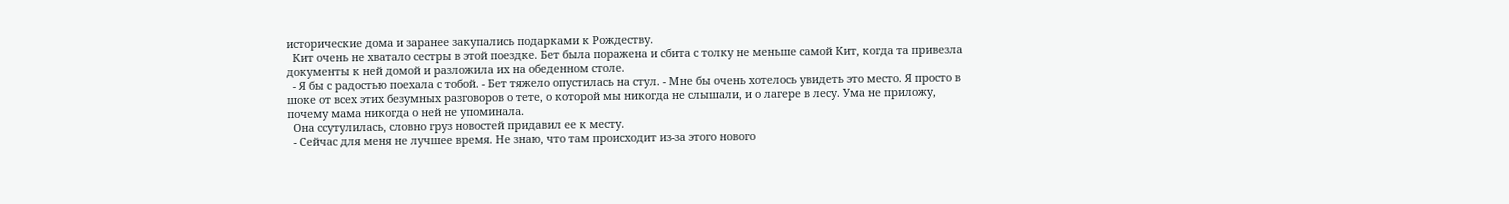исторические дома и заранее закупались подарками к Рождеству.
  Кит очень не хватало сестры в этой поездке. Бет была поражена и сбита с толку не меньше самой Кит, когда та привезла документы к ней домой и разложила их на обеденном столе.
  - Я бы с радостью поехала с тобой. - Бет тяжело опустилась на стул. - Мне бы очень хотелось увидеть это место. Я просто в шоке от всех этих безумных разговоров о тете, о которой мы никогда не слышали, и о лагере в лесу. Ума не приложу, почему мама никогда о ней не упоминала.
  Она ссутулилась, словно груз новостей придавил ее к месту.
  - Сейчас для меня не лучшее время. Не знаю, что там происходит из-за этого нового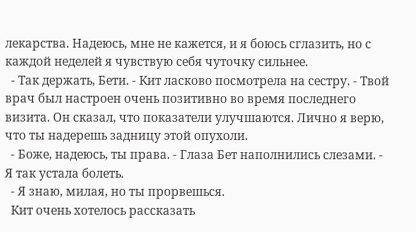лекарства. Надеюсь, мне не кажется, и я боюсь сглазить, но с каждой неделей я чувствую себя чуточку сильнее.
  - Так держать, Бети. - Кит ласково посмотрела на сестру. - Твой врач был настроен очень позитивно во время последнего визита. Он сказал, что показатели улучшаются. Лично я верю, что ты надерешь задницу этой опухоли.
  - Боже, надеюсь, ты права. - Глаза Бет наполнились слезами. - Я так устала болеть.
  - Я знаю, милая, но ты прорвешься.
  Кит очень хотелось рассказать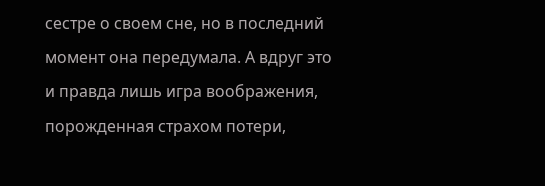сестре о своем сне, но в последний момент она передумала. А вдруг это и правда лишь игра воображения, порожденная страхом потери,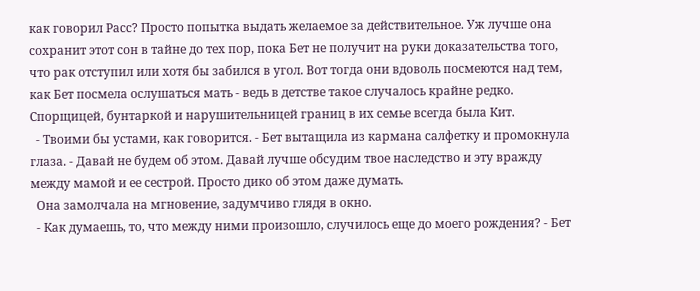как говорил Расс? Просто попытка выдать желаемое за действительное. Уж лучше она сохранит этот сон в тайне до тех пор, пока Бет не получит на руки доказательства того, что рак отступил или хотя бы забился в угол. Вот тогда они вдоволь посмеются над тем, как Бет посмела ослушаться мать - ведь в детстве такое случалось крайне редко. Спорщицей, бунтаркой и нарушительницей границ в их семье всегда была Кит.
  - Твоими бы устами, как говорится. - Бет вытащила из кармана салфетку и промокнула глаза. - Давай не будем об этом. Давай лучше обсудим твое наследство и эту вражду между мамой и ее сестрой. Просто дико об этом даже думать.
  Она замолчала на мгновение, задумчиво глядя в окно.
  - Как думаешь, то, что между ними произошло, случилось еще до моего рождения? - Бет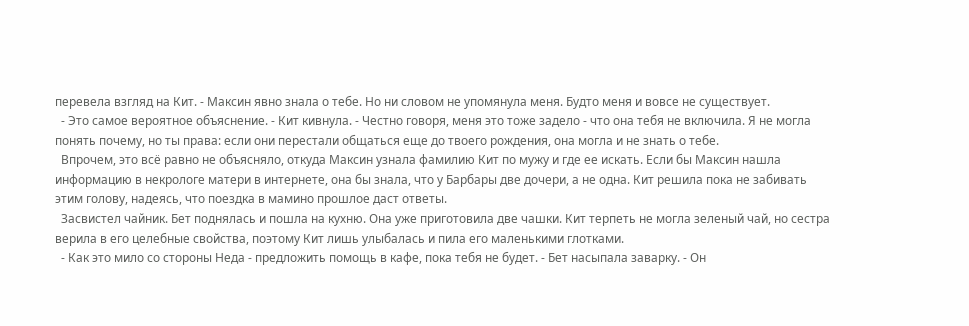перевела взгляд на Кит. - Максин явно знала о тебе. Но ни словом не упомянула меня. Будто меня и вовсе не существует.
  - Это самое вероятное объяснение. - Кит кивнула. - Честно говоря, меня это тоже задело - что она тебя не включила. Я не могла понять почему, но ты права: если они перестали общаться еще до твоего рождения, она могла и не знать о тебе.
  Впрочем, это всё равно не объясняло, откуда Максин узнала фамилию Кит по мужу и где ее искать. Если бы Максин нашла информацию в некрологе матери в интернете, она бы знала, что у Барбары две дочери, а не одна. Кит решила пока не забивать этим голову, надеясь, что поездка в мамино прошлое даст ответы.
  Засвистел чайник. Бет поднялась и пошла на кухню. Она уже приготовила две чашки. Кит терпеть не могла зеленый чай, но сестра верила в его целебные свойства, поэтому Кит лишь улыбалась и пила его маленькими глотками.
  - Как это мило со стороны Неда - предложить помощь в кафе, пока тебя не будет. - Бет насыпала заварку. - Он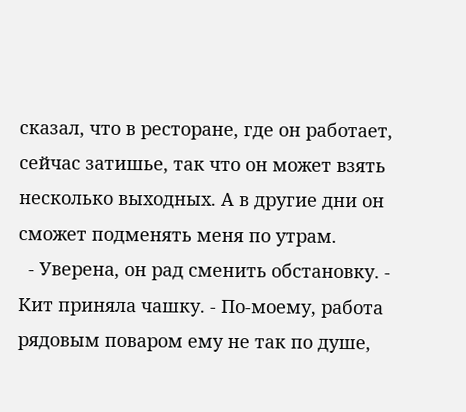сказал, что в ресторане, где он работает, сейчас затишье, так что он может взять несколько выходных. А в другие дни он сможет подменять меня по утрам.
  - Уверена, он рад сменить обстановку. - Кит приняла чашку. - По-моему, работа рядовым поваром ему не так по душе,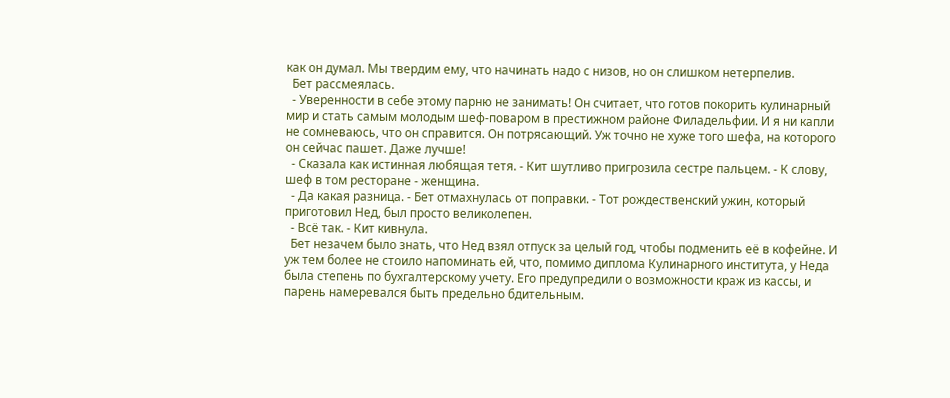как он думал. Мы твердим ему, что начинать надо с низов, но он слишком нетерпелив.
  Бет рассмеялась.
  - Уверенности в себе этому парню не занимать! Он считает, что готов покорить кулинарный мир и стать самым молодым шеф-поваром в престижном районе Филадельфии. И я ни капли не сомневаюсь, что он справится. Он потрясающий. Уж точно не хуже того шефа, на которого он сейчас пашет. Даже лучше!
  - Сказала как истинная любящая тетя. - Кит шутливо пригрозила сестре пальцем. - К слову, шеф в том ресторане - женщина.
  - Да какая разница. - Бет отмахнулась от поправки. - Тот рождественский ужин, который приготовил Нед, был просто великолепен.
  - Всё так. - Кит кивнула.
  Бет незачем было знать, что Нед взял отпуск за целый год, чтобы подменить её в кофейне. И уж тем более не стоило напоминать ей, что, помимо диплома Кулинарного института, у Неда была степень по бухгалтерскому учету. Его предупредили о возможности краж из кассы, и парень намеревался быть предельно бдительным.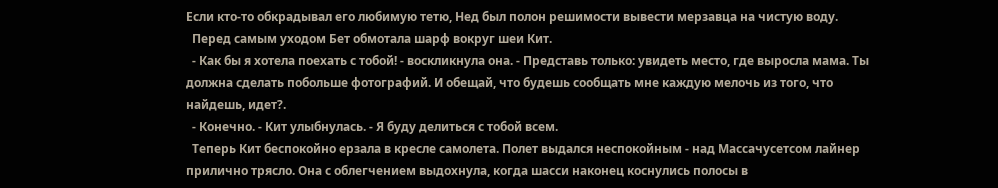Если кто-то обкрадывал его любимую тетю, Нед был полон решимости вывести мерзавца на чистую воду.
  Перед самым уходом Бет обмотала шарф вокруг шеи Кит.
  - Как бы я хотела поехать с тобой! - воскликнула она. - Представь только: увидеть место, где выросла мама. Ты должна сделать побольше фотографий. И обещай, что будешь сообщать мне каждую мелочь из того, что найдешь, идет?.
  - Конечно. - Кит улыбнулась. - Я буду делиться с тобой всем.
  Теперь Кит беспокойно ерзала в кресле самолета. Полет выдался неспокойным - над Массачусетсом лайнер прилично трясло. Она с облегчением выдохнула, когда шасси наконец коснулись полосы в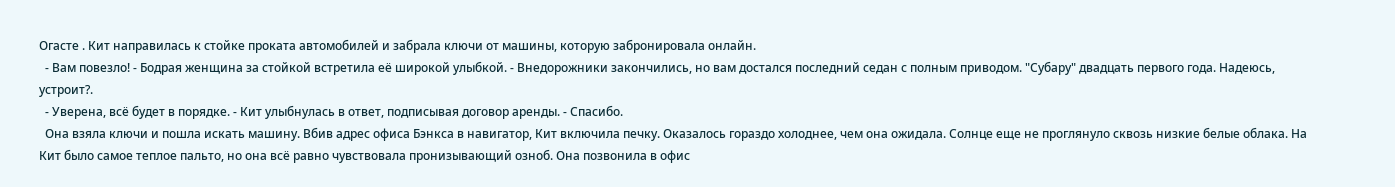Огасте . Кит направилась к стойке проката автомобилей и забрала ключи от машины, которую забронировала онлайн.
  - Вам повезло! - Бодрая женщина за стойкой встретила её широкой улыбкой. - Внедорожники закончились, но вам достался последний седан с полным приводом. "Субару" двадцать первого года. Надеюсь, устроит?.
  - Уверена, всё будет в порядке. - Кит улыбнулась в ответ, подписывая договор аренды. - Спасибо.
  Она взяла ключи и пошла искать машину. Вбив адрес офиса Бэнкса в навигатор, Кит включила печку. Оказалось гораздо холоднее, чем она ожидала. Солнце еще не проглянуло сквозь низкие белые облака. На Кит было самое теплое пальто, но она всё равно чувствовала пронизывающий озноб. Она позвонила в офис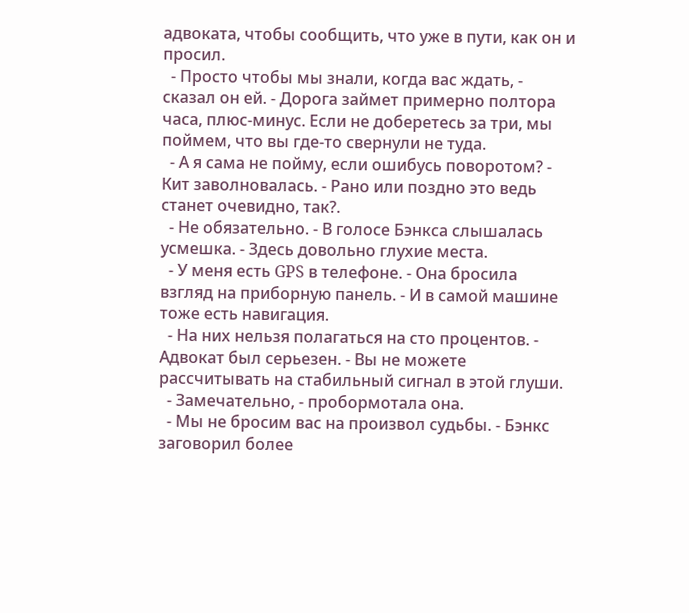адвоката, чтобы сообщить, что уже в пути, как он и просил.
  - Просто чтобы мы знали, когда вас ждать, - сказал он ей. - Дорога займет примерно полтора часа, плюс-минус. Если не доберетесь за три, мы поймем, что вы где-то свернули не туда.
  - А я сама не пойму, если ошибусь поворотом? - Кит заволновалась. - Рано или поздно это ведь станет очевидно, так?.
  - Не обязательно. - В голосе Бэнкса слышалась усмешка. - Здесь довольно глухие места.
  - У меня есть GPS в телефоне. - Она бросила взгляд на приборную панель. - И в самой машине тоже есть навигация.
  - На них нельзя полагаться на сто процентов. - Адвокат был серьезен. - Вы не можете рассчитывать на стабильный сигнал в этой глуши.
  - Замечательно, - пробормотала она.
  - Мы не бросим вас на произвол судьбы. - Бэнкс заговорил более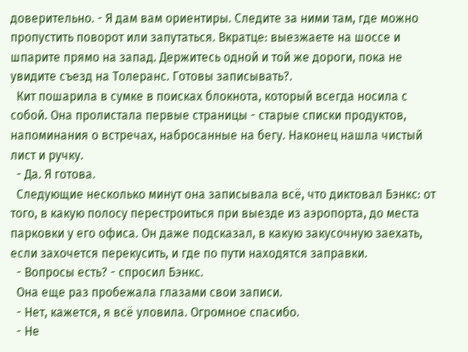доверительно. - Я дам вам ориентиры. Следите за ними там, где можно пропустить поворот или запутаться. Вкратце: выезжаете на шоссе и шпарите прямо на запад. Держитесь одной и той же дороги, пока не увидите съезд на Толеранс. Готовы записывать?.
  Кит пошарила в сумке в поисках блокнота, который всегда носила с собой. Она пролистала первые страницы - старые списки продуктов, напоминания о встречах, набросанные на бегу. Наконец нашла чистый лист и ручку.
  - Да. Я готова.
  Следующие несколько минут она записывала всё, что диктовал Бэнкс: от того, в какую полосу перестроиться при выезде из аэропорта, до места парковки у его офиса. Он даже подсказал, в какую закусочную заехать, если захочется перекусить, и где по пути находятся заправки.
  - Вопросы есть? - спросил Бэнкс.
  Она еще раз пробежала глазами свои записи.
  - Нет, кажется, я всё уловила. Огромное спасибо.
  - Не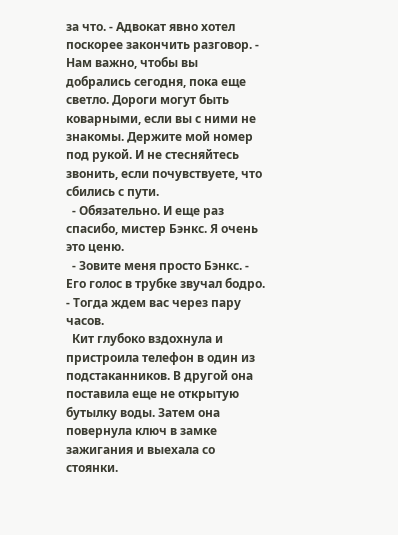за что. - Адвокат явно хотел поскорее закончить разговор. - Нам важно, чтобы вы добрались сегодня, пока еще светло. Дороги могут быть коварными, если вы с ними не знакомы. Держите мой номер под рукой. И не стесняйтесь звонить, если почувствуете, что сбились с пути.
  - Обязательно. И еще раз спасибо, мистер Бэнкс. Я очень это ценю.
  - Зовите меня просто Бэнкс. - Его голос в трубке звучал бодро. - Тогда ждем вас через пару часов.
  Кит глубоко вздохнула и пристроила телефон в один из подстаканников. В другой она поставила еще не открытую бутылку воды. Затем она повернула ключ в замке зажигания и выехала со стоянки.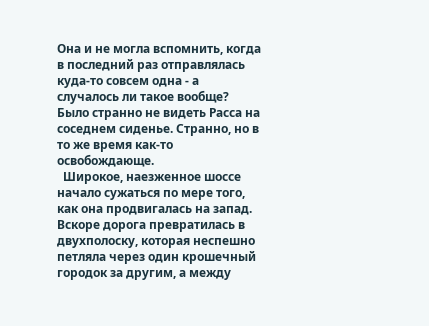Она и не могла вспомнить, когда в последний раз отправлялась куда-то совсем одна - а случалось ли такое вообще? Было странно не видеть Расса на соседнем сиденье. Странно, но в то же время как-то освобождающе.
  Широкое, наезженное шоссе начало сужаться по мере того, как она продвигалась на запад. Вскоре дорога превратилась в двухполоску, которая неспешно петляла через один крошечный городок за другим, а между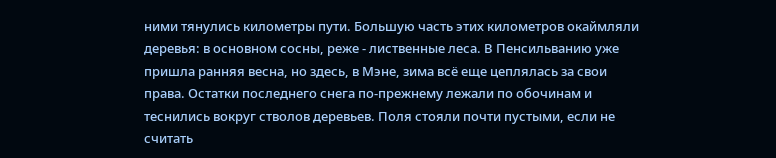ними тянулись километры пути. Большую часть этих километров окаймляли деревья: в основном сосны, реже - лиственные леса. В Пенсильванию уже пришла ранняя весна, но здесь, в Мэне, зима всё еще цеплялась за свои права. Остатки последнего снега по-прежнему лежали по обочинам и теснились вокруг стволов деревьев. Поля стояли почти пустыми, если не считать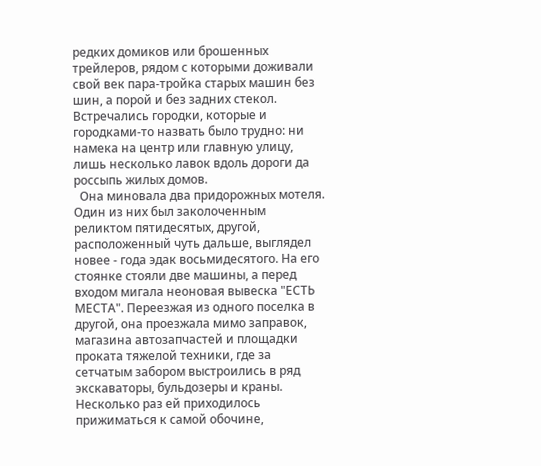редких домиков или брошенных трейлеров, рядом с которыми доживали свой век пара-тройка старых машин без шин, а порой и без задних стекол. Встречались городки, которые и городками-то назвать было трудно: ни намека на центр или главную улицу, лишь несколько лавок вдоль дороги да россыпь жилых домов.
  Она миновала два придорожных мотеля. Один из них был заколоченным реликтом пятидесятых, другой, расположенный чуть дальше, выглядел новее - года эдак восьмидесятого. На его стоянке стояли две машины, а перед входом мигала неоновая вывеска "ЕСТЬ МЕСТА". Переезжая из одного поселка в другой, она проезжала мимо заправок, магазина автозапчастей и площадки проката тяжелой техники, где за сетчатым забором выстроились в ряд экскаваторы, бульдозеры и краны. Несколько раз ей приходилось прижиматься к самой обочине,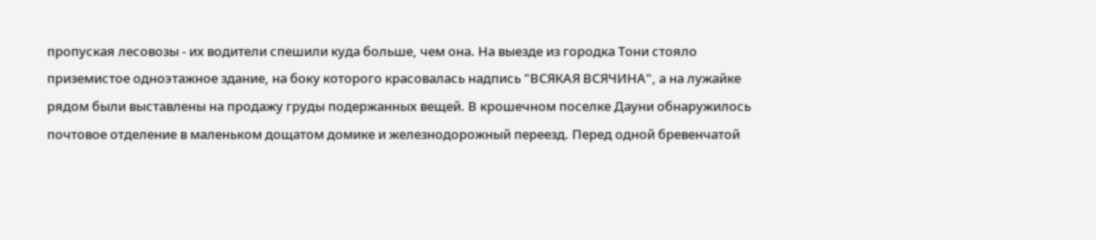пропуская лесовозы - их водители спешили куда больше, чем она. На выезде из городка Тони стояло приземистое одноэтажное здание, на боку которого красовалась надпись "ВСЯКАЯ ВСЯЧИНА", а на лужайке рядом были выставлены на продажу груды подержанных вещей. В крошечном поселке Дауни обнаружилось почтовое отделение в маленьком дощатом домике и железнодорожный переезд. Перед одной бревенчатой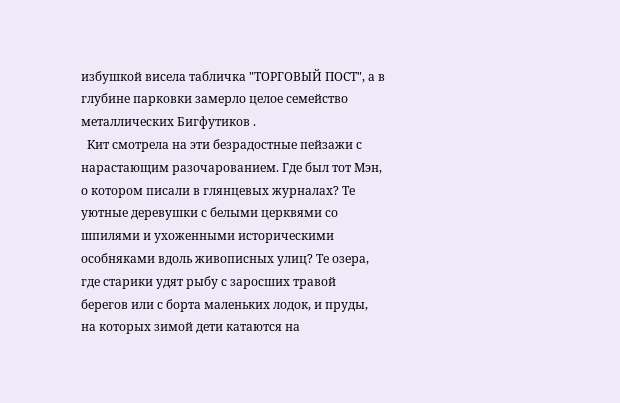избушкой висела табличка "ТОРГОВЫЙ ПОСТ", а в глубине парковки замерло целое семейство металлических Бигфутиков .
  Кит смотрела на эти безрадостные пейзажи с нарастающим разочарованием. Где был тот Мэн, о котором писали в глянцевых журналах? Те уютные деревушки с белыми церквями со шпилями и ухоженными историческими особняками вдоль живописных улиц? Те озера, где старики удят рыбу с заросших травой берегов или с борта маленьких лодок, и пруды, на которых зимой дети катаются на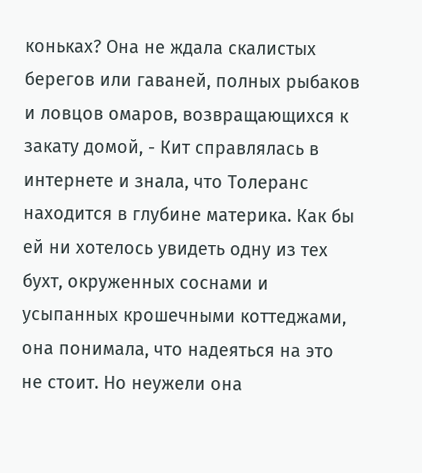коньках? Она не ждала скалистых берегов или гаваней, полных рыбаков и ловцов омаров, возвращающихся к закату домой, - Кит справлялась в интернете и знала, что Толеранс находится в глубине материка. Как бы ей ни хотелось увидеть одну из тех бухт, окруженных соснами и усыпанных крошечными коттеджами, она понимала, что надеяться на это не стоит. Но неужели она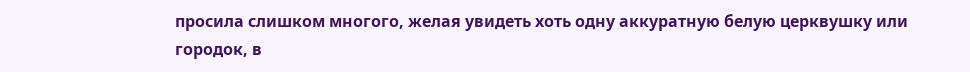просила слишком многого, желая увидеть хоть одну аккуратную белую церквушку или городок, в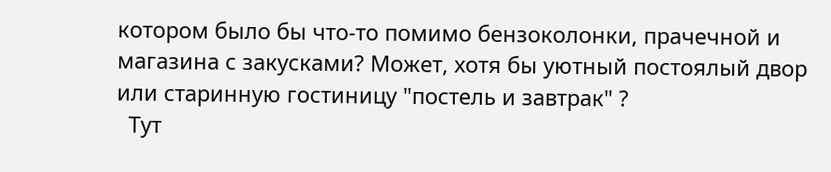котором было бы что-то помимо бензоколонки, прачечной и магазина с закусками? Может, хотя бы уютный постоялый двор или старинную гостиницу "постель и завтрак" ?
  Тут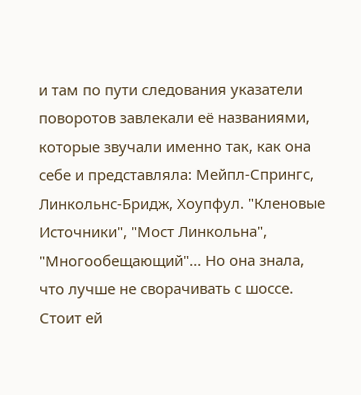и там по пути следования указатели поворотов завлекали её названиями, которые звучали именно так, как она себе и представляла: Мейпл-Спрингс, Линкольнс-Бридж, Хоупфул. "Кленовые Источники", "Мост Линкольна", "Многообещающий"... Но она знала, что лучше не сворачивать с шоссе. Стоит ей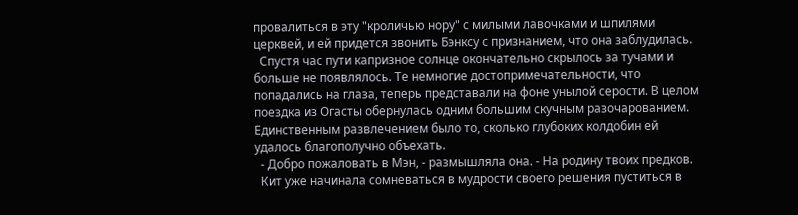провалиться в эту "кроличью нору" с милыми лавочками и шпилями церквей, и ей придется звонить Бэнксу с признанием, что она заблудилась.
  Спустя час пути капризное солнце окончательно скрылось за тучами и больше не появлялось. Те немногие достопримечательности, что попадались на глаза, теперь представали на фоне унылой серости. В целом поездка из Огасты обернулась одним большим скучным разочарованием. Единственным развлечением было то, сколько глубоких колдобин ей удалось благополучно объехать.
  - Добро пожаловать в Мэн, - размышляла она. - На родину твоих предков.
  Кит уже начинала сомневаться в мудрости своего решения пуститься в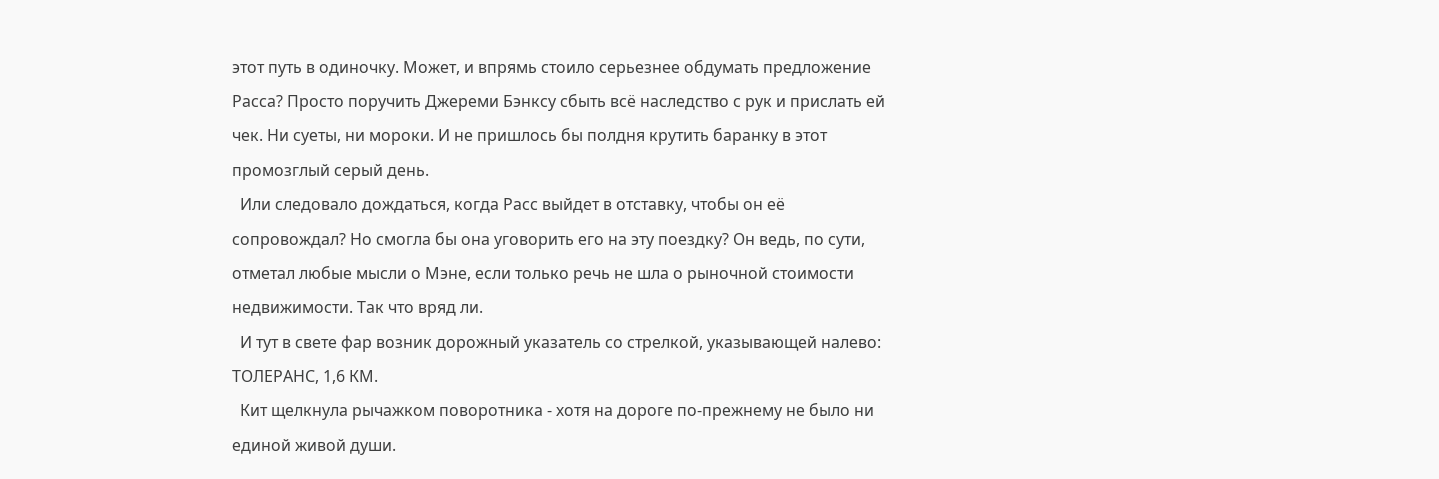этот путь в одиночку. Может, и впрямь стоило серьезнее обдумать предложение Расса? Просто поручить Джереми Бэнксу сбыть всё наследство с рук и прислать ей чек. Ни суеты, ни мороки. И не пришлось бы полдня крутить баранку в этот промозглый серый день.
  Или следовало дождаться, когда Расс выйдет в отставку, чтобы он её сопровождал? Но смогла бы она уговорить его на эту поездку? Он ведь, по сути, отметал любые мысли о Мэне, если только речь не шла о рыночной стоимости недвижимости. Так что вряд ли.
  И тут в свете фар возник дорожный указатель со стрелкой, указывающей налево: ТОЛЕРАНС, 1,6 КМ.
  Кит щелкнула рычажком поворотника - хотя на дороге по-прежнему не было ни единой живой души.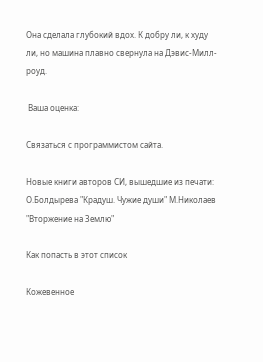Она сделала глубокий вдох. К добру ли, к худу ли, но машина плавно свернула на Дэвис-Милл-роуд.

 Ваша оценка:

Связаться с программистом сайта.

Новые книги авторов СИ, вышедшие из печати:
О.Болдырева "Крадуш. Чужие души" М.Николаев "Вторжение на Землю"

Как попасть в этoт список

Кожевенное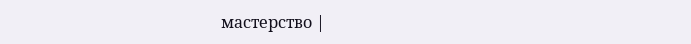мастерство |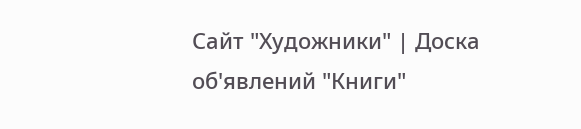Сайт "Художники" | Доска об'явлений "Книги"